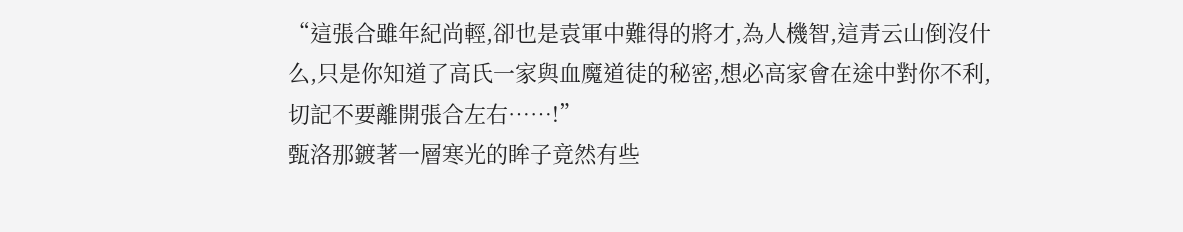“這張合雖年紀尚輕,卻也是袁軍中難得的將才,為人機智,這青云山倒沒什么,只是你知道了高氏一家與血魔道徒的秘密,想必高家會在途中對你不利,切記不要離開張合左右……!”
甄洛那鍍著一層寒光的眸子竟然有些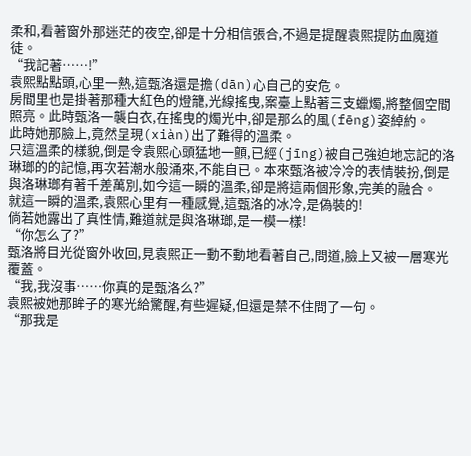柔和,看著窗外那迷茫的夜空,卻是十分相信張合,不過是提醒袁熙提防血魔道徒。
“我記著……!”
袁熙點點頭,心里一熱,這甄洛還是擔(dān)心自己的安危。
房間里也是掛著那種大紅色的燈籠,光線搖曳,案臺上點著三支蠟燭,將整個空間照亮。此時甄洛一襲白衣,在搖曳的燭光中,卻是那么的風(fēng)姿綽約。
此時她那臉上,竟然呈現(xiàn)出了難得的溫柔。
只這溫柔的樣貌,倒是令袁熙心頭猛地一顫,已經(jīng)被自己強迫地忘記的洛琳瑯的的記憶,再次若潮水般涌來,不能自已。本來甄洛被冷冷的表情裝扮,倒是與洛琳瑯有著千差萬別,如今這一瞬的溫柔,卻是將這兩個形象,完美的融合。
就這一瞬的溫柔,袁熙心里有一種感覺,這甄洛的冰冷,是偽裝的!
倘若她露出了真性情,難道就是與洛琳瑯,是一模一樣!
“你怎么了?”
甄洛將目光從窗外收回,見袁熙正一動不動地看著自己,問道,臉上又被一層寒光覆蓋。
“我,我沒事……你真的是甄洛么?”
袁熙被她那眸子的寒光給驚醒,有些遲疑,但還是禁不住問了一句。
“那我是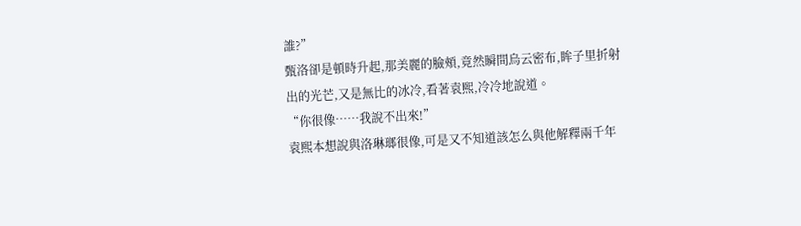誰?”
甄洛卻是頓時升起,那美麗的臉頰,竟然瞬間烏云密布,眸子里折射出的光芒,又是無比的冰冷,看著袁熙,冷冷地說道。
“你很像……我說不出來!”
袁熙本想說與洛琳瑯很像,可是又不知道該怎么與他解釋兩千年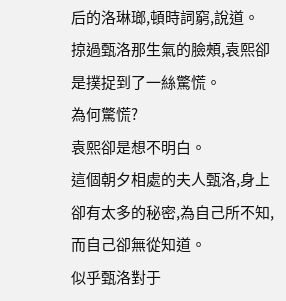后的洛琳瑯,頓時詞窮,說道。
掠過甄洛那生氣的臉頰,袁熙卻是撲捉到了一絲驚慌。
為何驚慌?
袁熙卻是想不明白。
這個朝夕相處的夫人甄洛,身上卻有太多的秘密,為自己所不知,而自己卻無從知道。
似乎甄洛對于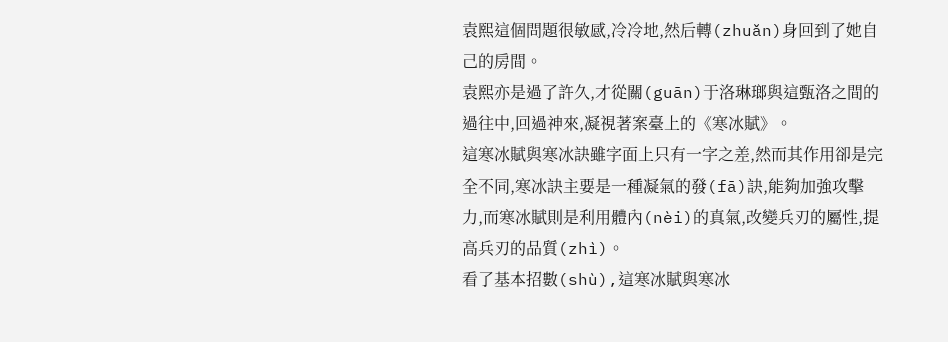袁熙這個問題很敏感,冷冷地,然后轉(zhuǎn)身回到了她自己的房間。
袁熙亦是過了許久,才從關(guān)于洛琳瑯與這甄洛之間的過往中,回過神來,凝視著案臺上的《寒冰賦》。
這寒冰賦與寒冰訣雖字面上只有一字之差,然而其作用卻是完全不同,寒冰訣主要是一種凝氣的發(fā)訣,能夠加強攻擊力,而寒冰賦則是利用體內(nèi)的真氣,改變兵刃的屬性,提高兵刃的品質(zhì)。
看了基本招數(shù),這寒冰賦與寒冰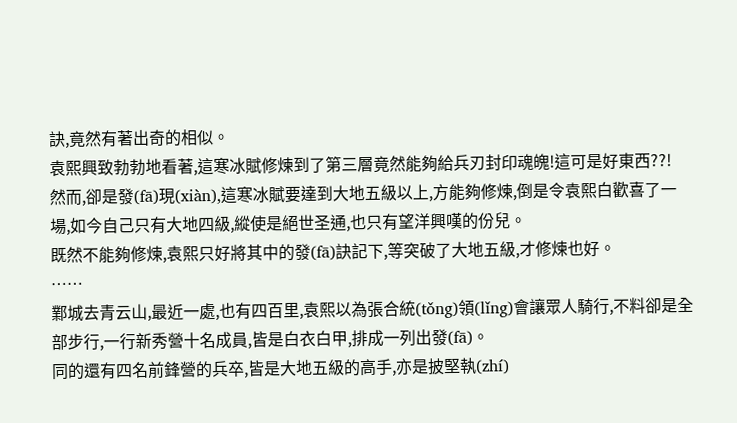訣,竟然有著出奇的相似。
袁熙興致勃勃地看著,這寒冰賦修煉到了第三層竟然能夠給兵刃封印魂魄!這可是好東西??!
然而,卻是發(fā)現(xiàn),這寒冰賦要達到大地五級以上,方能夠修煉,倒是令袁熙白歡喜了一場,如今自己只有大地四級,縱使是絕世圣通,也只有望洋興嘆的份兒。
既然不能夠修煉,袁熙只好將其中的發(fā)訣記下,等突破了大地五級,才修煉也好。
……
鄴城去青云山,最近一處,也有四百里,袁熙以為張合統(tǒng)領(lǐng)會讓眾人騎行,不料卻是全部步行,一行新秀營十名成員,皆是白衣白甲,排成一列出發(fā)。
同的還有四名前鋒營的兵卒,皆是大地五級的高手,亦是披堅執(zhí)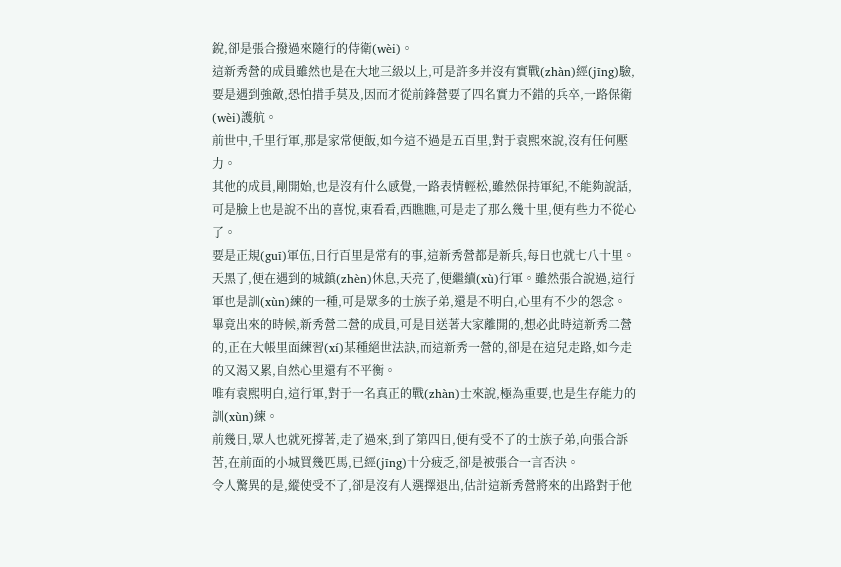銳,卻是張合撥過來隨行的侍衛(wèi)。
這新秀營的成員雖然也是在大地三級以上,可是許多并沒有實戰(zhàn)經(jīng)驗,要是遇到強敵,恐怕措手莫及,因而才從前鋒營要了四名實力不錯的兵卒,一路保衛(wèi)護航。
前世中,千里行軍,那是家常便飯,如今這不過是五百里,對于袁熙來說,沒有任何壓力。
其他的成員,剛開始,也是沒有什么感覺,一路表情輕松,雖然保持軍紀,不能夠說話,可是臉上也是說不出的喜悅,東看看,西瞧瞧,可是走了那么幾十里,便有些力不從心了。
要是正規(guī)軍伍,日行百里是常有的事,這新秀營都是新兵,每日也就七八十里。天黑了,便在遇到的城鎮(zhèn)休息,天亮了,便繼續(xù)行軍。雖然張合說過,這行軍也是訓(xùn)練的一種,可是眾多的士族子弟,還是不明白,心里有不少的怨念。
畢竟出來的時候,新秀營二營的成員,可是目送著大家離開的,想必此時這新秀二營的,正在大帳里面練習(xí)某種絕世法訣,而這新秀一營的,卻是在這兒走路,如今走的又渴又累,自然心里還有不平衡。
唯有袁熙明白,這行軍,對于一名真正的戰(zhàn)士來說,極為重要,也是生存能力的訓(xùn)練。
前幾日,眾人也就死撐著,走了過來,到了第四日,便有受不了的士族子弟,向張合訴苦,在前面的小城買幾匹馬,已經(jīng)十分疲乏,卻是被張合一言否決。
令人驚異的是,縱使受不了,卻是沒有人選擇退出,估計這新秀營將來的出路對于他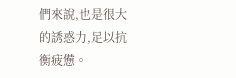們來說,也是很大的誘惑力,足以抗衡疲憊。